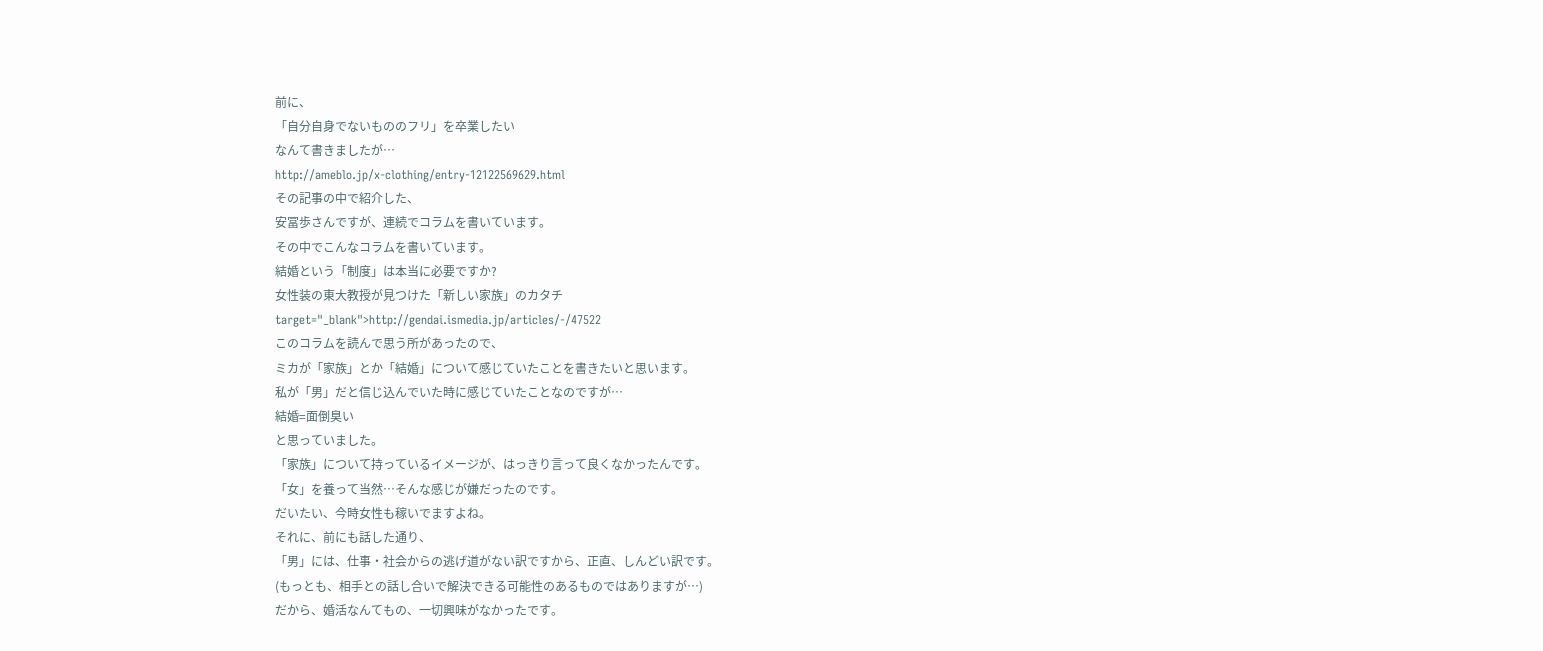前に、
「自分自身でないもののフリ」を卒業したい
なんて書きましたが…
http://ameblo.jp/x-clothing/entry-12122569629.html
その記事の中で紹介した、
安冨歩さんですが、連続でコラムを書いています。
その中でこんなコラムを書いています。
結婚という「制度」は本当に必要ですか?
女性装の東大教授が見つけた「新しい家族」のカタチ
target="_blank">http://gendai.ismedia.jp/articles/-/47522
このコラムを読んで思う所があったので、
ミカが「家族」とか「結婚」について感じていたことを書きたいと思います。
私が「男」だと信じ込んでいた時に感じていたことなのですが…
結婚=面倒臭い
と思っていました。
「家族」について持っているイメージが、はっきり言って良くなかったんです。
「女」を養って当然…そんな感じが嫌だったのです。
だいたい、今時女性も稼いでますよね。
それに、前にも話した通り、
「男」には、仕事・社会からの逃げ道がない訳ですから、正直、しんどい訳です。
(もっとも、相手との話し合いで解決できる可能性のあるものではありますが…)
だから、婚活なんてもの、一切興味がなかったです。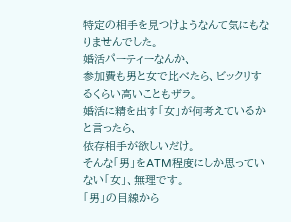特定の相手を見つけようなんて気にもなりませんでした。
婚活パーティーなんか、
参加費も男と女で比べたら、ビックリするくらい高いこともザラ。
婚活に精を出す「女」が何考えているかと言ったら、
依存相手が欲しいだけ。
そんな「男」をATM程度にしか思っていない「女」、無理です。
「男」の目線から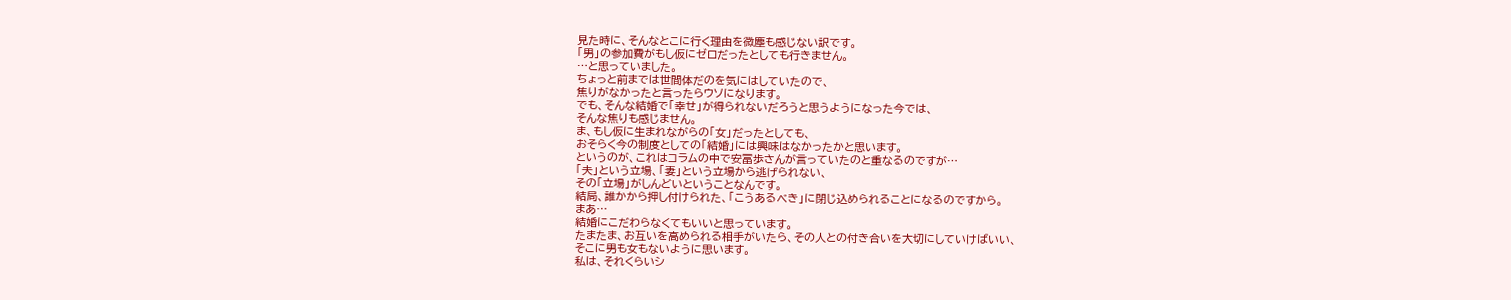見た時に、そんなとこに行く理由を微塵も感じない訳です。
「男」の参加費がもし仮にゼロだったとしても行きません。
…と思っていました。
ちょっと前までは世間体だのを気にはしていたので、
焦りがなかったと言ったらウソになります。
でも、そんな結婚で「幸せ」が得られないだろうと思うようになった今では、
そんな焦りも感じません。
ま、もし仮に生まれながらの「女」だったとしても、
おそらく今の制度としての「結婚」には興味はなかったかと思います。
というのが、これはコラムの中で安冨歩さんが言っていたのと重なるのですが…
「夫」という立場、「妻」という立場から逃げられない、
その「立場」がしんどいということなんです。
結局、誰かから押し付けられた、「こうあるべき」に閉じ込められることになるのですから。
まあ…
結婚にこだわらなくてもいいと思っています。
たまたま、お互いを高められる相手がいたら、その人との付き合いを大切にしていけばいい、
そこに男も女もないように思います。
私は、それくらいシ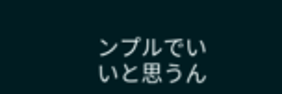ンプルでいいと思うん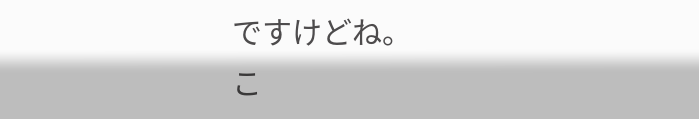ですけどね。
こ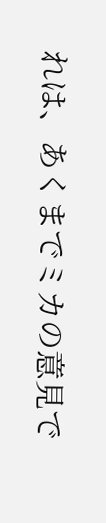れは、あくまでミカの意見で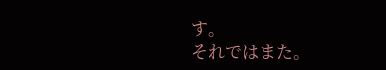す。
それではまた。